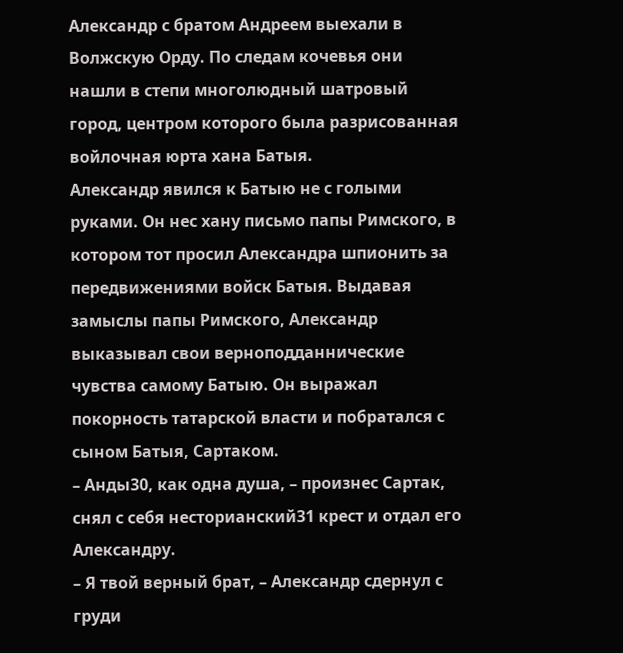Александр с братом Андреем выехали в Волжскую Орду. По следам кочевья они нашли в степи многолюдный шатровый город, центром которого была разрисованная войлочная юрта хана Батыя.
Александр явился к Батыю не с голыми руками. Он нес хану письмо папы Римского, в котором тот просил Александра шпионить за передвижениями войск Батыя. Выдавая замыслы папы Римского, Александр выказывал свои верноподданнические чувства самому Батыю. Он выражал покорность татарской власти и побратался с сыном Батыя, Сартаком.
– Анды30, как одна душа, – произнес Сартак, снял с себя несторианский31 крест и отдал его Александру.
– Я твой верный брат, – Александр сдернул с груди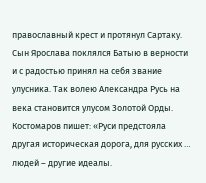православный крест и протянул Сартаку.
Сын Ярослава поклялся Батыю в верности и с радостью принял на себя звание улусника. Так волею Александра Русь на века становится улусом Золотой Орды. Костомаров пишет: «Руси предстояла другая историческая дорога, для русских … людей – другие идеалы.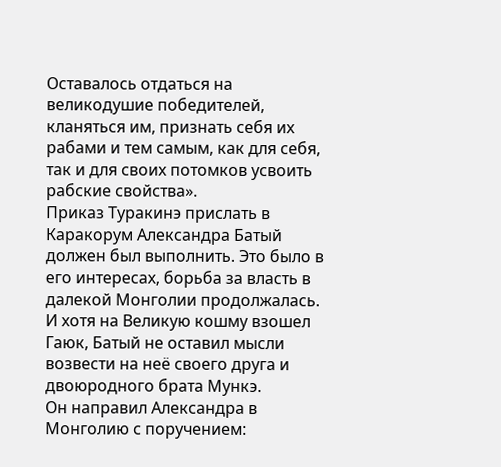Оставалось отдаться на великодушие победителей, кланяться им, признать себя их рабами и тем самым, как для себя, так и для своих потомков усвоить рабские свойства».
Приказ Туракинэ прислать в Каракорум Александра Батый должен был выполнить. Это было в его интересах, борьба за власть в далекой Монголии продолжалась. И хотя на Великую кошму взошел Гаюк, Батый не оставил мысли возвести на неё своего друга и двоюродного брата Мункэ.
Он направил Александра в Монголию с поручением: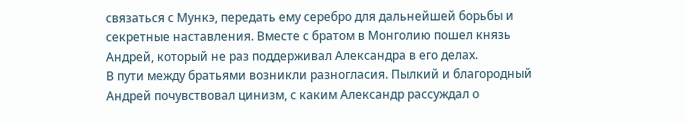связаться с Мункэ, передать ему серебро для дальнейшей борьбы и секретные наставления. Вместе с братом в Монголию пошел князь Андрей, который не раз поддерживал Александра в его делах.
В пути между братьями возникли разногласия. Пылкий и благородный Андрей почувствовал цинизм, с каким Александр рассуждал о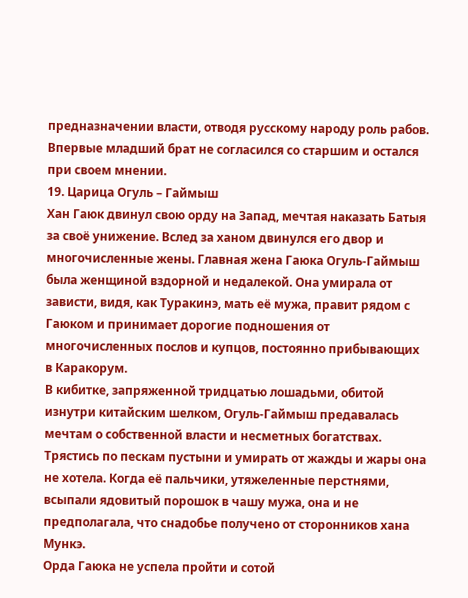предназначении власти, отводя русскому народу роль рабов. Впервые младший брат не согласился со старшим и остался при своем мнении.
19. Царица Огуль – Гаймыш
Хан Гаюк двинул свою орду на Запад, мечтая наказать Батыя за своё унижение. Вслед за ханом двинулся его двор и многочисленные жены. Главная жена Гаюка Огуль-Гаймыш была женщиной вздорной и недалекой. Она умирала от зависти, видя, как Туракинэ, мать её мужа, правит рядом с Гаюком и принимает дорогие подношения от многочисленных послов и купцов, постоянно прибывающих в Каракорум.
В кибитке, запряженной тридцатью лошадьми, обитой изнутри китайским шелком, Огуль-Гаймыш предавалась мечтам о собственной власти и несметных богатствах. Трястись по пескам пустыни и умирать от жажды и жары она не хотела. Когда её пальчики, утяжеленные перстнями, всыпали ядовитый порошок в чашу мужа, она и не предполагала, что снадобье получено от сторонников хана Мункэ.
Орда Гаюка не успела пройти и сотой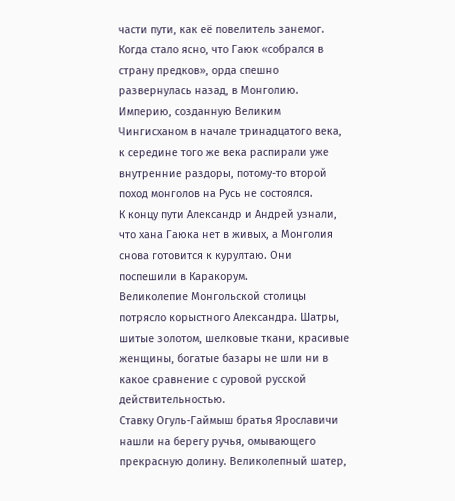части пути, как её повелитель занемог. Когда стало ясно, что Гаюк «собрался в страну предков», орда спешно развернулась назад, в Монголию.
Империю, созданную Великим Чингисханом в начале тринадцатого века, к середине того же века распирали уже внутренние раздоры, потому-то второй поход монголов на Русь не состоялся.
К концу пути Александр и Андрей узнали, что хана Гаюка нет в живых, а Монголия снова готовится к курултаю. Они поспешили в Каракорум.
Великолепие Монгольской столицы потрясло корыстного Александра. Шатры, шитые золотом, шелковые ткани, красивые женщины, богатые базары не шли ни в какое сравнение с суровой русской действительностью.
Ставку Огуль-Гаймыш братья Ярославичи нашли на берегу ручья, омывающего прекрасную долину. Великолепный шатер,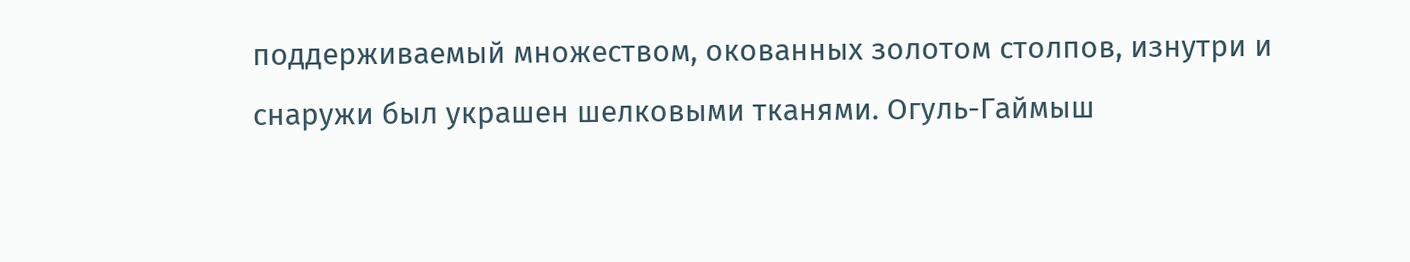поддерживаемый множеством, окованных золотом столпов, изнутри и снаружи был украшен шелковыми тканями. Огуль-Гаймыш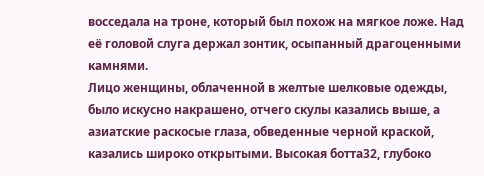восседала на троне, который был похож на мягкое ложе. Над её головой слуга держал зонтик, осыпанный драгоценными камнями.
Лицо женщины, облаченной в желтые шелковые одежды, было искусно накрашено, отчего скулы казались выше, а азиатские раскосые глаза, обведенные черной краской, казались широко открытыми. Высокая ботта32, глубоко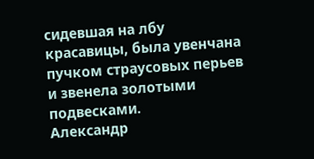сидевшая на лбу красавицы, была увенчана пучком страусовых перьев и звенела золотыми подвесками.
Александр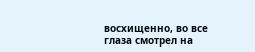восхищенно, во все глаза смотрел на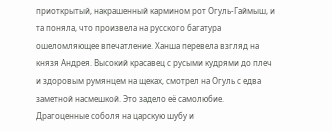приоткрытый, накрашенный кармином рот Огуль-Гаймыш, и та поняла, что произвела на русского багатура ошеломляющее впечатление. Ханша перевела взгляд на князя Андрея. Высокий красавец с русыми кудрями до плеч и здоровым румянцем на щеках, смотрел на Огуль с едва заметной насмешкой. Это задело её самолюбие.
Драгоценные соболя на царскую шубу и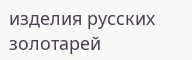изделия русских золотарей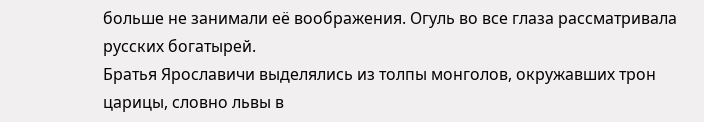больше не занимали её воображения. Огуль во все глаза рассматривала русских богатырей.
Братья Ярославичи выделялись из толпы монголов, окружавших трон царицы, словно львы в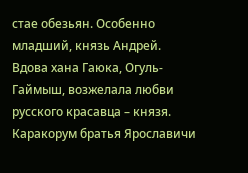стае обезьян. Особенно младший, князь Андрей.
Вдова хана Гаюка, Огуль-Гаймыш, возжелала любви русского красавца – князя.
Каракорум братья Ярославичи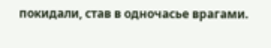покидали, став в одночасье врагами.